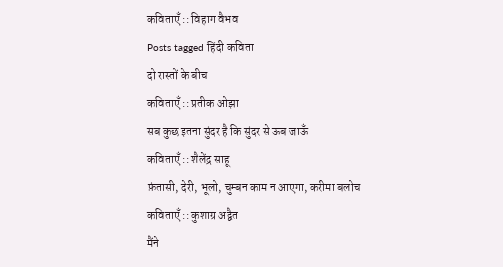कविताएँ :: विहाग वैभव
Posts tagged हिंदी कविता
दो रास्तों के बीच
कविताएँ :: प्रतीक ओझा
सब कुछ इतना सुंदर है कि सुंदर से ऊब जाऊँ
कविताएँ :: शैलेंद्र साहू
फ़ंतासी, देरी, भूलो, चुम्बन काम न आएगा, करीमा बलोच
कविताएँ :: कुशाग्र अद्वैत
मैंने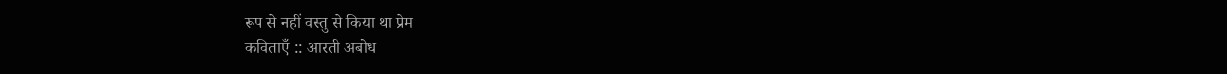रूप से नहीं वस्तु से किया था प्रेम
कविताएँ :: आरती अबोध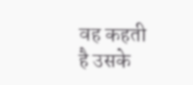वह कहती है उसके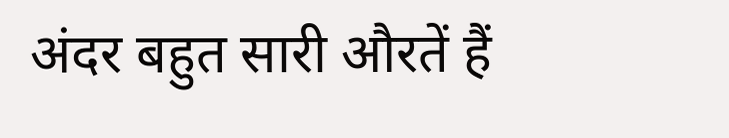अंदर बहुत सारी औरतें हैं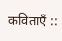कविताएँ ::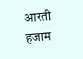आरती हजाम